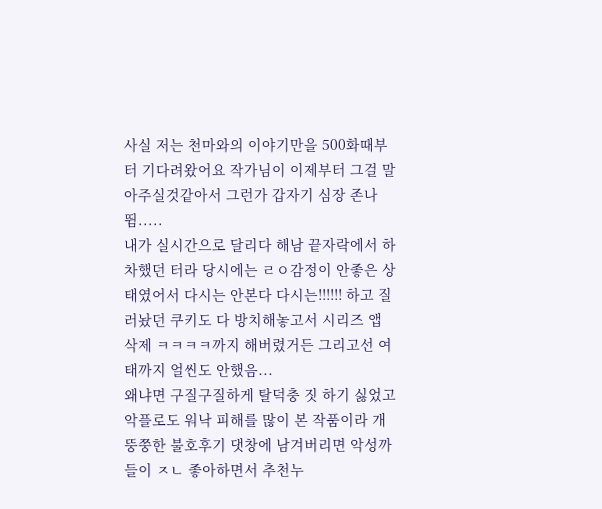사실 저는 천마와의 이야기만을 500화때부터 기다려왔어요 작가님이 이제부터 그걸 말아주실것같아서 그런가 갑자기 심장 존나 뜀.....
내가 실시간으로 달리다 해남 끝자락에서 하차했던 터라 당시에는 ㄹㅇ감정이 안좋은 상태였어서 다시는 안본다 다시는!!!!!! 하고 질러놨던 쿠키도 다 방치해놓고서 시리즈 앱 삭제 ㅋㅋㅋㅋ까지 해버렸거든 그리고선 여태까지 얼씬도 안했음...
왜냐면 구질구질하게 탈덕충 짓 하기 싫었고 악플로도 워낙 피해를 많이 본 작품이라 개뚱쭝한 불호후기 댓창에 남겨버리면 악성까들이 ㅈㄴ 좋아하면서 추천누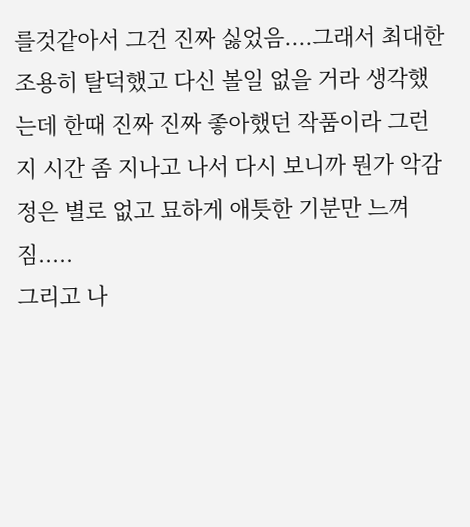를것같아서 그건 진짜 싫었음....그래서 최대한 조용히 탈덕했고 다신 볼일 없을 거라 생각했는데 한때 진짜 진짜 좋아했던 작품이라 그런지 시간 좀 지나고 나서 다시 보니까 뭔가 악감정은 별로 없고 묘하게 애틋한 기분만 느껴짐.....
그리고 나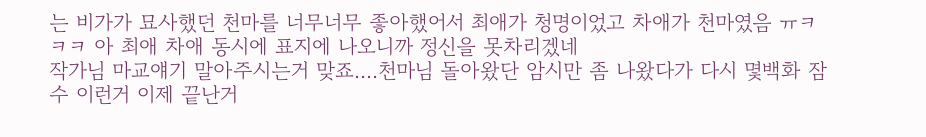는 비가가 묘사했던 천마를 너무너무 좋아했어서 최애가 청명이었고 차애가 천마였음 ㅠㅋㅋㅋ 아 최애 차애 동시에 표지에 나오니까 정신을 못차리겠네
작가님 마교얘기 말아주시는거 맞죠....천마님 돌아왔단 암시만 좀 나왔다가 다시 몇백화 잠수 이런거 이제 끝난거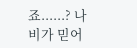죠......? 나 비가 믿어